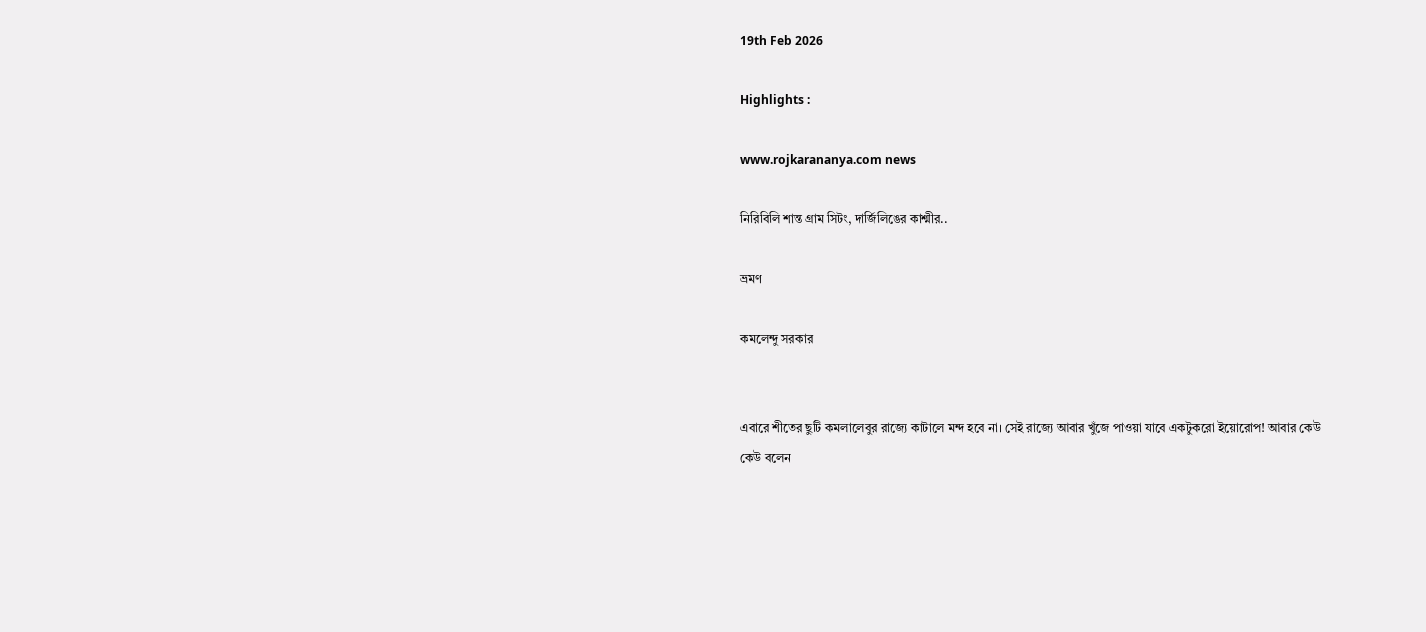19th Feb 2026

Highlights :

www.rojkarananya.com news

নিরিবিলি শান্ত গ্রাম সিটং, দার্জিলিঙের কাশ্মীর..

ভ্রমণ

কমলেন্দু সরকার


এবারে শীতের ছুটি কমলালেবুর রাজ্যে কাটালে মন্দ হবে না। সেই রাজ্যে আবার খুঁজে পাওয়া যাবে একটুকরো ইয়োরোপ! আবার কেউ কেউ বলেন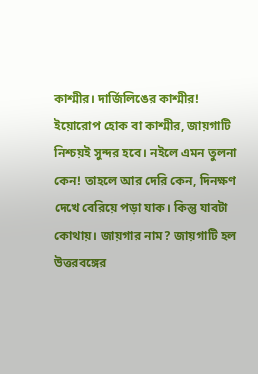কাশ্মীর। দার্জিলিঙের কাশ্মীর! ইয়োরোপ হোক বা কাশ্মীর, জায়গাটি নিশ্চয়ই সুন্দর হবে। নইলে এমন তুলনা কেন! তাহলে আর দেরি কেন, দিনক্ষণ দেখে বেরিয়ে পড়া যাক। কিন্তু যাবটা কোথায়। জায়গার নাম? জায়গাটি হল উত্তরবঙ্গের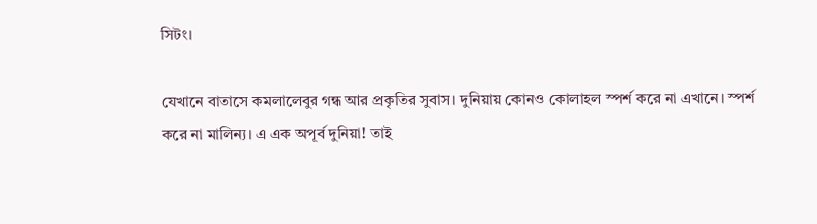সিটং।

যেখানে বাতাসে কমলালেবুর গন্ধ আর প্রকৃতির সুবাস। দুনিয়ায় কোনও কোলাহল স্পর্শ করে না এখানে। স্পর্শ করে না মালিন্য। এ এক অপূর্ব দুনিয়া! তাই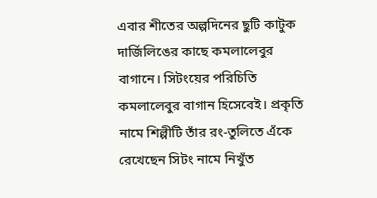এবার শীতের অল্পদিনের ছুটি কাটুক দার্জিলিঙের কাছে কমলালেবুর বাগানে। সিটংয়ের পরিচিতি কমলালেবুর বাগান হিসেবেই। প্রকৃতি নামে শিল্পীটি তাঁর রং-তুলিতে এঁকে রেখেছেন সিটং নামে নিখুঁত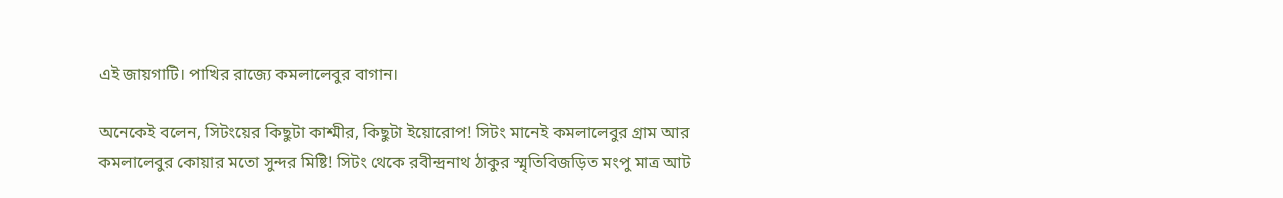এই জায়গাটি। পাখির রাজ্যে কমলালেবুর বাগান।

অনেকেই বলেন, সিটংয়ের কিছুটা কাশ্মীর, কিছুটা ইয়োরোপ! সিটং মানেই কমলালেবুর গ্রাম আর কমলালেবুর কোয়ার মতো সুন্দর মিষ্টি! সিটং থেকে রবীন্দ্রনাথ ঠাকুর স্মৃতিবিজড়িত মংপু মাত্র আট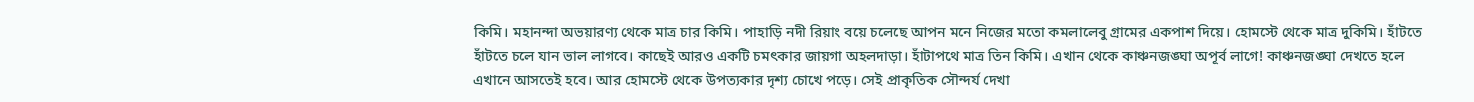কিমি। মহানন্দা অভয়ারণ্য থেকে মাত্র চার কিমি। পাহাড়ি নদী রিয়াং বয়ে চলেছে আপন মনে নিজের মতো কমলালেবু গ্রামের একপাশ দিয়ে। হোমস্টে থেকে মাত্র দুকিমি। হাঁটতে হাঁটতে চলে যান ভাল লাগবে। কাছেই আরও একটি চমৎকার জায়গা অহলদাড়া। হাঁটাপথে মাত্র তিন কিমি। এখান থেকে কাঞ্চনজঙ্ঘা অপূর্ব লাগে! কাঞ্চনজঙ্ঘা দেখতে হলে এখানে আসতেই হবে। আর হোমস্টে থেকে উপত্যকার দৃশ্য চোখে পড়ে। সেই প্রাকৃতিক সৌন্দর্য দেখা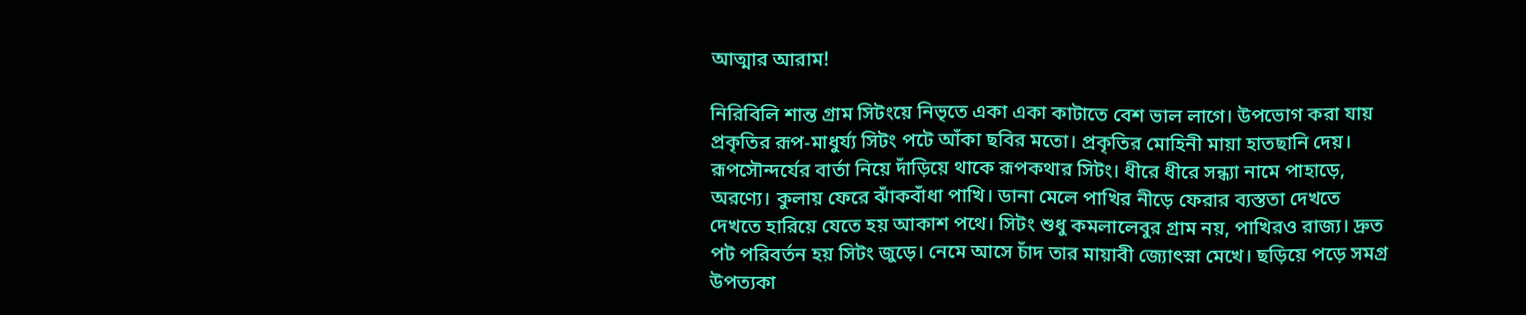আত্মার আরাম!

নিরিবিলি শান্ত গ্রাম সিটংয়ে নিভৃতে একা একা কাটাতে বেশ ভাল লাগে। উপভোগ করা যায় প্রকৃতির রূপ-মাধুর্য্য সিটং পটে আঁকা ছবির মতো। প্রকৃতির মোহিনী মায়া হাতছানি দেয়। রূপসৌন্দর্যের বার্তা নিয়ে দাঁড়িয়ে থাকে রূপকথার সিটং। ধীরে ধীরে সন্ধ্যা নামে পাহাড়ে, অরণ্যে। কুলায় ফেরে ঝাঁকবাঁধা পাখি। ডানা মেলে পাখির নীড়ে ফেরার ব্যস্ততা দেখতে দেখতে হারিয়ে যেতে হয় আকাশ পথে। সিটং শুধু কমলালেবুর গ্রাম নয়, পাখিরও রাজ্য। দ্রুত পট পরিবর্তন হয় সিটং জুড়ে। নেমে আসে চাঁদ তার মায়াবী জ্যোৎস্না মেখে। ছড়িয়ে পড়ে সমগ্র উপত্যকা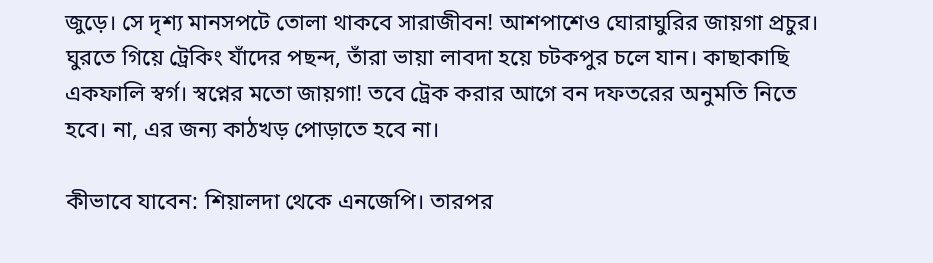জুড়ে। সে দৃশ্য মানসপটে তোলা থাকবে সারাজীবন! আশপাশেও ঘোরাঘুরির জায়গা প্রচুর। ঘুরতে গিয়ে ট্রেকিং যাঁদের পছন্দ, তাঁরা ভায়া লাবদা হয়ে চটকপুর চলে যান। কাছাকাছি একফালি স্বর্গ। স্বপ্নের মতো জায়গা! তবে ট্রেক করার আগে বন দফতরের অনুমতি নিতে হবে। না, এর জন্য কাঠখড় পোড়াতে হবে না।

কীভাবে যাবেন: শিয়ালদা থেকে এনজেপি। তারপর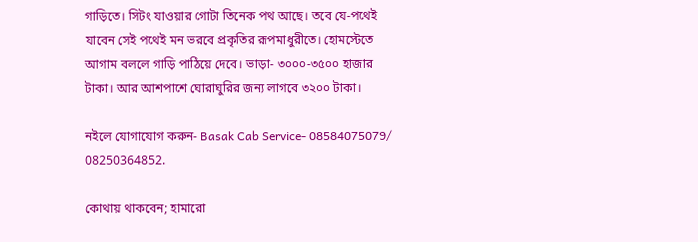গাড়িতে। সিটং যাওয়ার গোটা তিনেক পথ আছে। তবে যে-পথেই যাবেন সেই পথেই মন ভরবে প্রকৃতির রূপমাধুরীতে। হোমস্টেতে আগাম বললে গাড়ি পাঠিয়ে দেবে। ভাড়া- ৩০০০-৩৫০০ হাজার টাকা। আর আশপাশে ঘোরাঘুরির জন্য লাগবে ৩২০০ টাকা।

নইলে যোগাযোগ করুন- Basak Cab Service- 08584075079/ 08250364852.

কোথায় থাকবেন; হামারো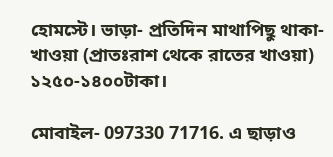হোমস্টে। ভাড়া- প্রতিদিন মাথাপিছু থাকা-খাওয়া (প্রাতঃরাশ থেকে রাতের খাওয়া) ১২৫০-১৪০০টাকা।

মোবাইল- 097330 71716. এ ছাড়াও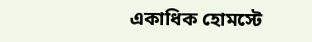একাধিক হোমস্টে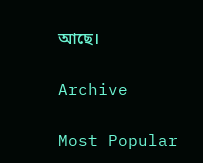আছে।

Archive

Most Popular